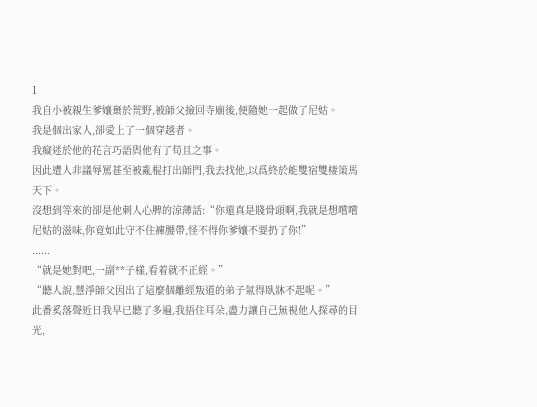1
我自小被親生爹孃棄於荒野,被師父撿回寺廟後,便隨她一起做了尼姑。
我是個出家人,卻愛上了一個穿越者。
我癡迷於他的花言巧語與他有了苟且之事。
因此遭人非議辱罵甚至被亂棍打出師門,我去找他,以爲終於能雙宿雙棲策馬天下。
沒想到等來的卻是他刺人心脾的涼薄話:“你還真是賤骨頭啊,我就是想嚐嚐尼姑的滋味,你竟如此守不住褲腰帶,怪不得你爹孃不要扔了你!”
......
“就是她對吧,一副**子樣,看着就不正經。”
“聽人說,慧淨師父因出了這麼個離經叛道的弟子氣得臥牀不起呢。”
此番奚落聲近日我早已聽了多遍,我捂住耳朵,盡力讓自己無視他人探尋的目光,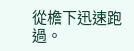從檐下迅速跑過。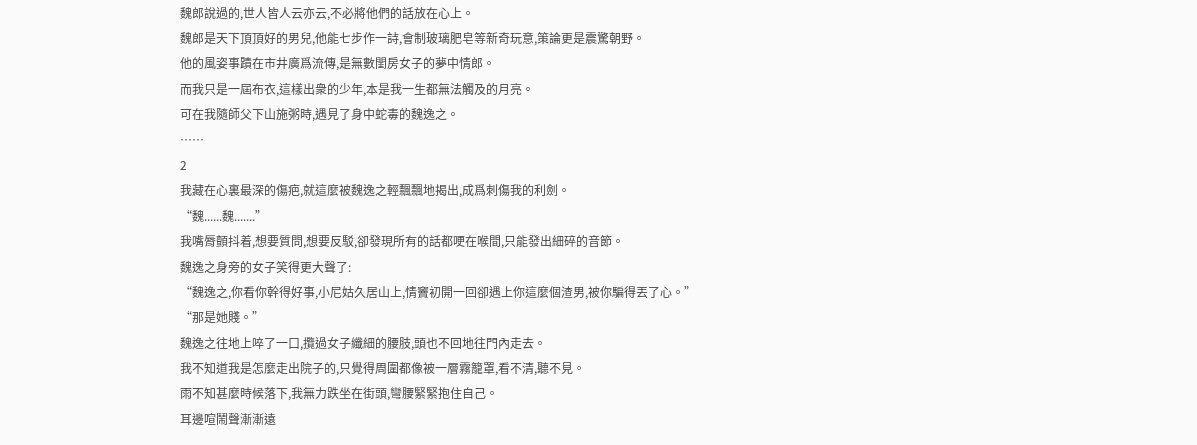魏郎說過的,世人皆人云亦云,不必將他們的話放在心上。
魏郎是天下頂頂好的男兒,他能七步作一詩,會制玻璃肥皂等新奇玩意,策論更是震驚朝野。
他的風姿事蹟在市井廣爲流傳,是無數閨房女子的夢中情郎。
而我只是一屆布衣,這樣出衆的少年,本是我一生都無法觸及的月亮。
可在我隨師父下山施粥時,遇見了身中蛇毒的魏逸之。
……
2
我藏在心裏最深的傷疤,就這麼被魏逸之輕飄飄地揭出,成爲刺傷我的利劍。
“魏......魏.......”
我嘴脣顫抖着,想要質問,想要反駁,卻發現所有的話都哽在喉間,只能發出細碎的音節。
魏逸之身旁的女子笑得更大聲了:
“魏逸之,你看你幹得好事,小尼姑久居山上,情竇初開一回卻遇上你這麼個渣男,被你騙得丟了心。”
“那是她賤。”
魏逸之往地上啐了一口,攬過女子纖細的腰肢,頭也不回地往門內走去。
我不知道我是怎麼走出院子的,只覺得周圍都像被一層霧籠罩,看不清,聽不見。
雨不知甚麼時候落下,我無力跌坐在街頭,彎腰緊緊抱住自己。
耳邊喧鬧聲漸漸遠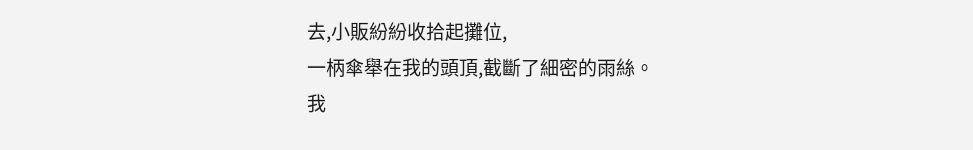去,小販紛紛收拾起攤位,
一柄傘舉在我的頭頂,截斷了細密的雨絲。
我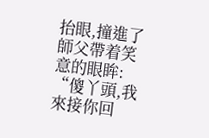抬眼,撞進了師父帶着笑意的眼眸:
“傻丫頭,我來接你回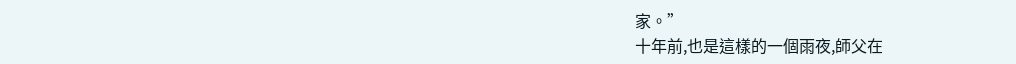家。”
十年前,也是這樣的一個雨夜,師父在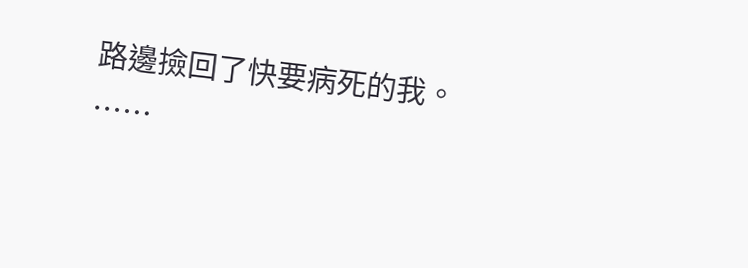路邊撿回了快要病死的我。
……